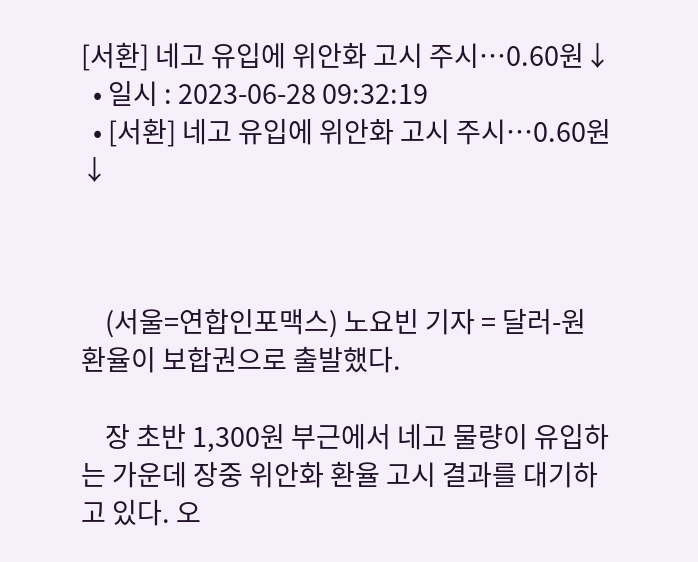[서환] 네고 유입에 위안화 고시 주시…0.60원↓
  • 일시 : 2023-06-28 09:32:19
  • [서환] 네고 유입에 위안화 고시 주시…0.60원↓



    (서울=연합인포맥스) 노요빈 기자 = 달러-원 환율이 보합권으로 출발했다.

    장 초반 1,300원 부근에서 네고 물량이 유입하는 가운데 장중 위안화 환율 고시 결과를 대기하고 있다. 오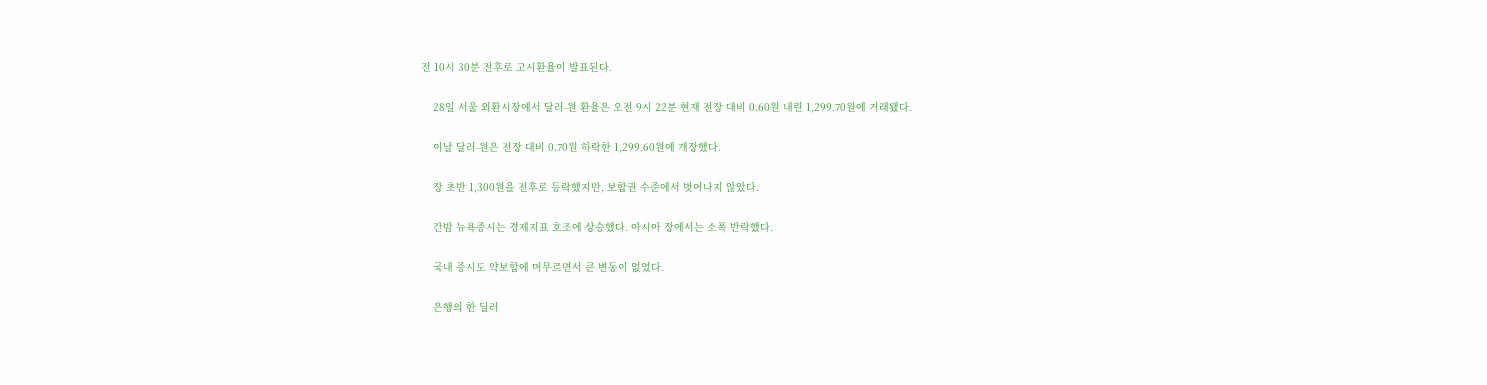전 10시 30분 전후로 고시환율이 발표된다.

    28일 서울 외환시장에서 달러-원 환율은 오전 9시 22분 현재 전장 대비 0.60원 내린 1,299.70원에 거래됐다.

    이날 달러-원은 전장 대비 0.70원 하락한 1,299.60원에 개장했다.

    장 초반 1,300원을 전후로 등락했지만, 보합권 수준에서 벗어나지 않았다.

    간밤 뉴욕증시는 경제지표 호조에 상승했다. 아시아 장에서는 소폭 반락했다.

    국내 증시도 약보합에 머무르면서 큰 변동이 없었다.

    은행의 한 딜러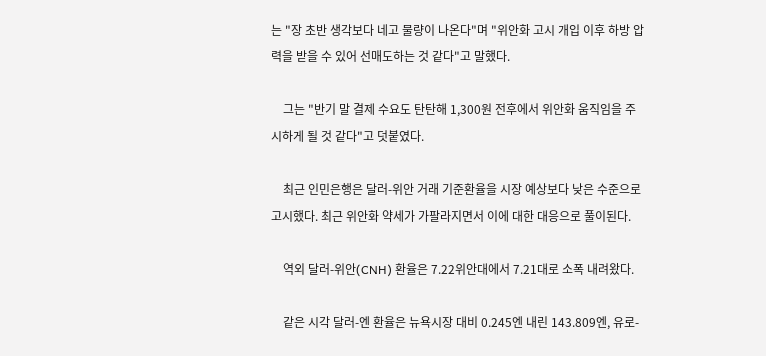는 "장 초반 생각보다 네고 물량이 나온다"며 "위안화 고시 개입 이후 하방 압력을 받을 수 있어 선매도하는 것 같다"고 말했다.

    그는 "반기 말 결제 수요도 탄탄해 1,300원 전후에서 위안화 움직임을 주시하게 될 것 같다"고 덧붙였다.

    최근 인민은행은 달러-위안 거래 기준환율을 시장 예상보다 낮은 수준으로 고시했다. 최근 위안화 약세가 가팔라지면서 이에 대한 대응으로 풀이된다.

    역외 달러-위안(CNH) 환율은 7.22위안대에서 7.21대로 소폭 내려왔다.

    같은 시각 달러-엔 환율은 뉴욕시장 대비 0.245엔 내린 143.809엔, 유로-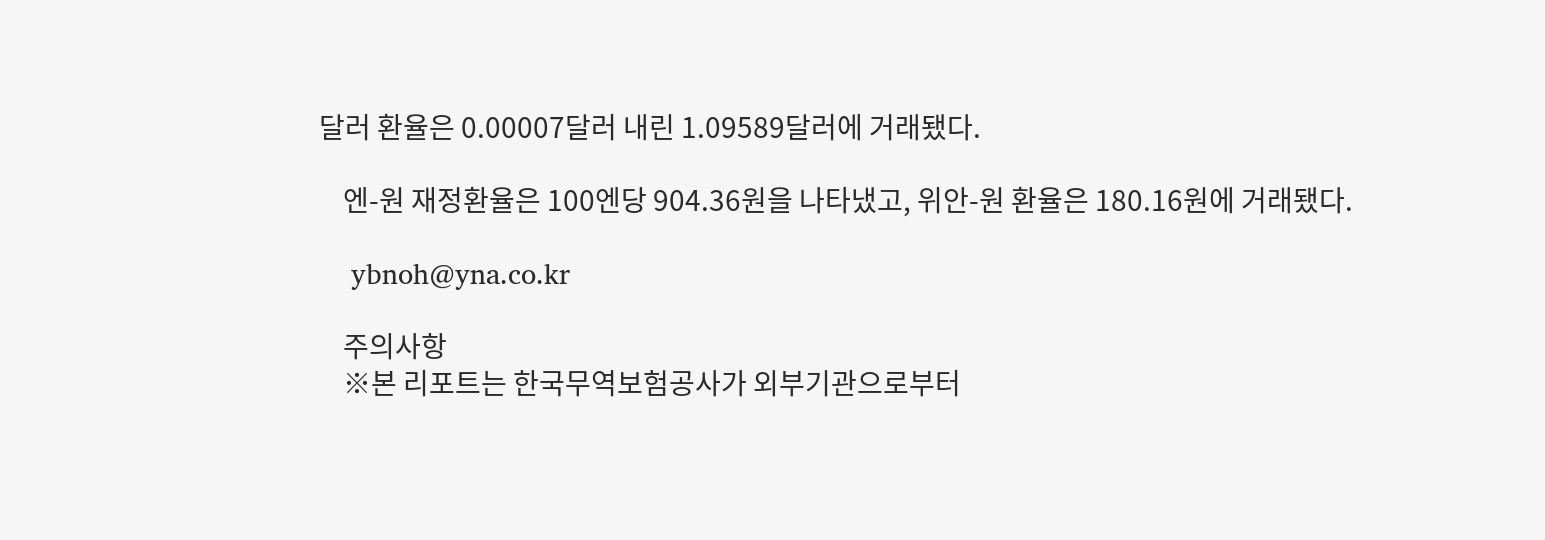달러 환율은 0.00007달러 내린 1.09589달러에 거래됐다.

    엔-원 재정환율은 100엔당 904.36원을 나타냈고, 위안-원 환율은 180.16원에 거래됐다.

    ybnoh@yna.co.kr

    주의사항
    ※본 리포트는 한국무역보험공사가 외부기관으로부터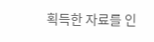획득한 자료를 인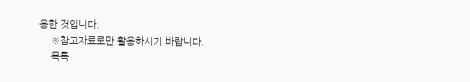용한 것입니다.
    ※참고자료로만 활용하시기 바랍니다.
    목록